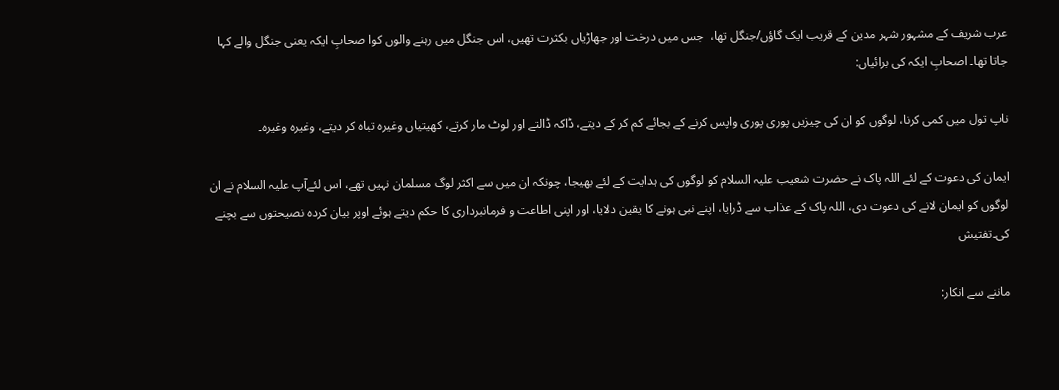عرب شریف کے مشہور شہر مدین کے قریب ایک گاؤں/جنگل تھا،  جس میں درخت اور جھاڑیاں بکثرت تھیں، اس جنگل میں رہنے والوں کوا صحابِ ایکہ یعنی جنگل والے کہا جاتا تھا۔ اصحابِ ایکہ کی برائیاں:

ناپ تول میں کمی کرنا، لوگوں کو ان کی چیزیں پوری پوری واپس کرنے کے بجائے کم کر کے دیتے، ڈاکہ ڈالتے اور لوٹ مار کرتے، کھیتیاں وغیرہ تباہ کر دیتے، وغیرہ وغیرہ۔

ایمان کی دعوت کے لئے اللہ پاک نے حضرت شعیب علیہ السلام کو لوگوں کی ہدایت کے لئے بھیجا، چونکہ ان میں سے اکثر لوگ مسلمان نہیں تھے، اس لئےآپ علیہ السلام نے ان لوگوں کو ایمان لانے کی دعوت دی، اللہ پاک کے عذاب سے ڈرایا، اپنے نبی ہونے کا یقین دلایا، اور اپنی اطاعت و فرمانبرداری کا حکم دیتے ہوئے اوپر بیان کردہ نصیحتوں سے بچنے کی۔تفتیش

ماننے سے انکار: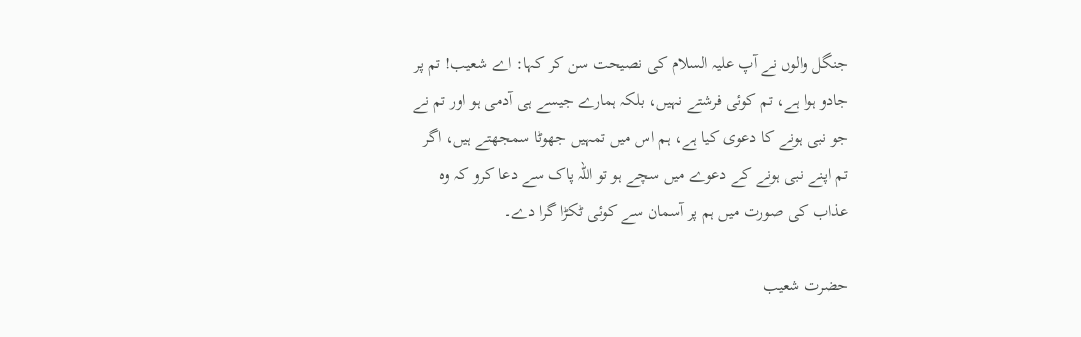جنگل والوں نے آپ علیہ السلام کی نصیحت سن کر کہا: اے شعیب! تم پر جادو ہوا ہے، تم کوئی فرشتے نہیں، بلکہ ہمارے جیسے ہی آدمی ہو اور تم نے جو نبی ہونے کا دعوی کیا ہے، ہم اس میں تمہیں جھوٹا سمجھتے ہیں، اگر تم اپنے نبی ہونے کے دعوے میں سچے ہو تو اللہ پاک سے دعا کرو کہ وہ عذاب کی صورت میں ہم پر آسمان سے کوئی ٹکڑا گرا دے۔

حضرت شعیب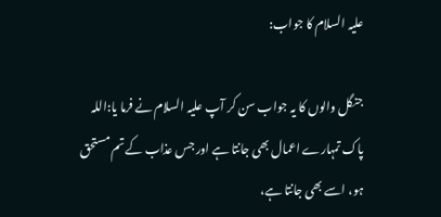علیہ السلام کا جواب:

جنگل والوں کا یہ جواب سن کر آپ علیہ السلام نے فرما یا:اللہ پاک تمہارے اعمال بھی جانتا ہے اور جس عذاب کے تم مستحق ہو، اسے بھی جانتا ہے،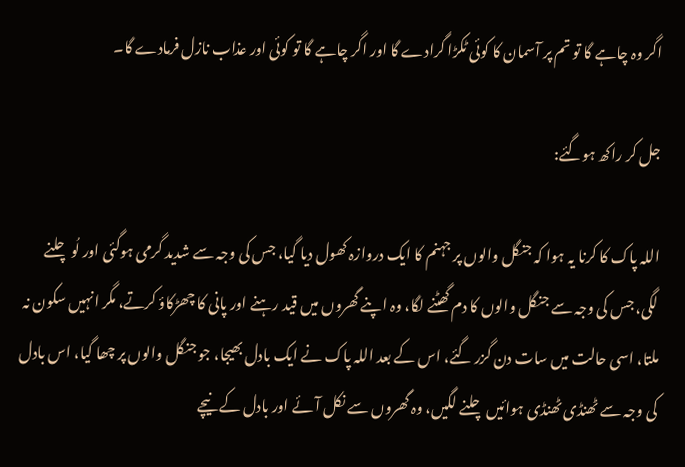اگر وہ چاہے گا تو تم پر آسمان کا کوئی ٹکڑا گرادے گا اور اگر چاہے گا تو کوئی اور عذاب نازل فرمادے گا۔

جل کر راکھ ہوگئے:

اللہ پاک کا کرنا یہ ہوا کہ جنگل والوں پر جہنم کا ایک دروازہ کھول دیا گیا، جس کی وجہ سے شدید گرمی ہوگئی اور لُو چلنے لگی، جس کی وجہ سے جنگل والوں کا دم گھٹنے لگا، وہ اپنے گھروں میں قید رہنے اور پانی کا چھڑکاؤ کرتے، مگر انہیں سکون نہ ملتا، اسی حالت میں سات دن گزر گئے، اس کے بعد اللہ پاک نے ایک بادل بھیجا، جو جنگل والوں پر چھا گیا، اس بادل کی وجہ سے ٹھنڈی ٹھنڈی ہوائیں چلنے لگیں، وہ گھروں سے نکل آئے اور بادل کے نیچے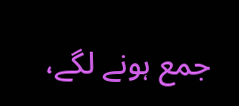جمع ہونے لگے،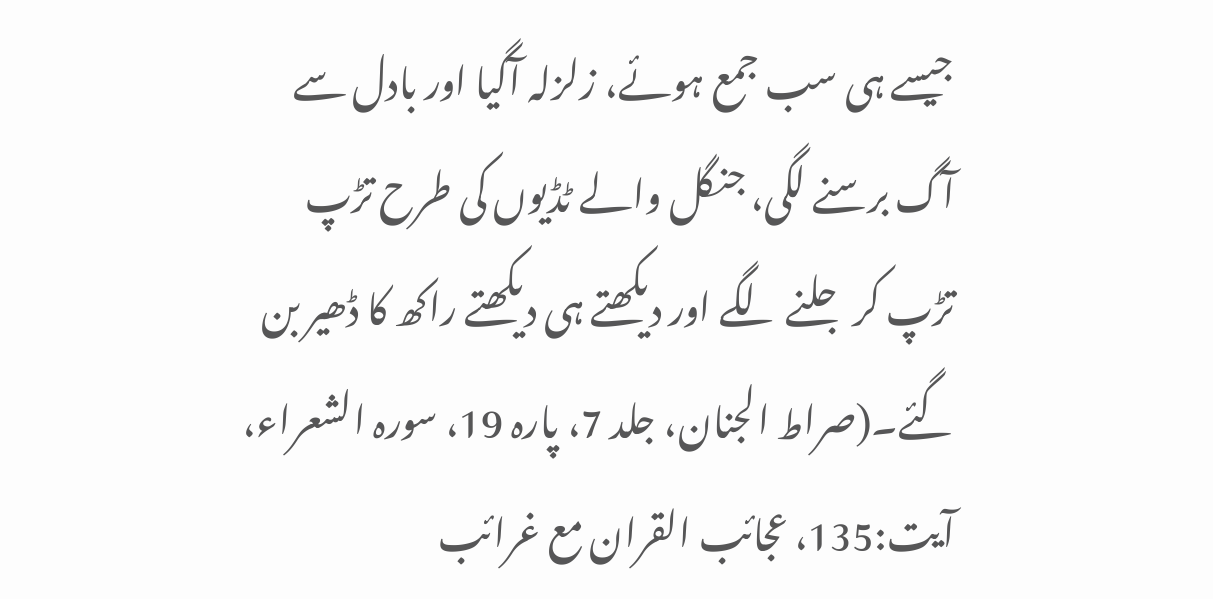جیسے ہی سب جمع ہوئے، زلزلہ آگیا اور بادل سے آگ برسنے لگی، جنگل والے ٹڈیوں کی طرح تڑپ تڑپ کر جلنے لگے اور دیکھتے ہی دیکھتے راکھ کا ڈھیر بن گئے۔(صراط الجنان، جلد 7، پارہ 19، سورہ الشعراء، آیت:135، عجائب القران مع غرائب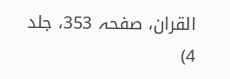القران، صفحہ 353، جلد 4)